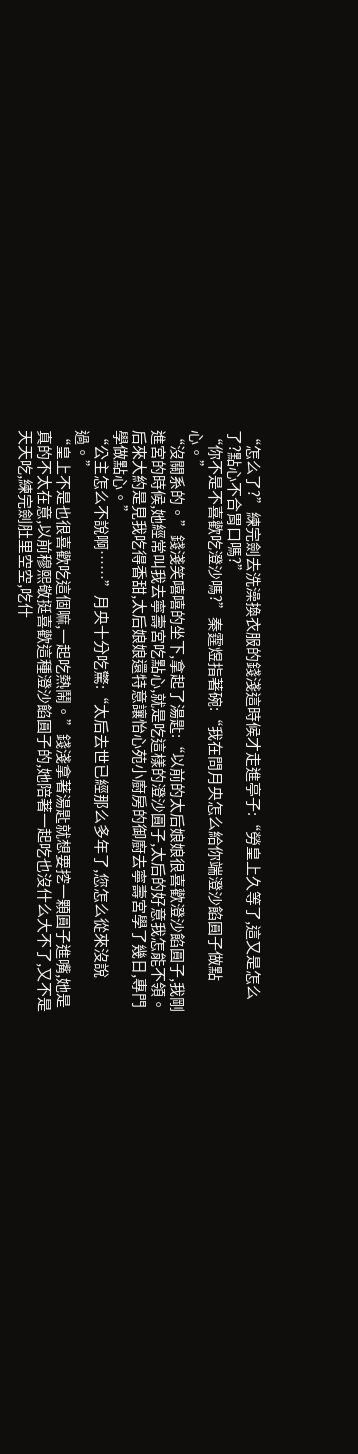“怎么了?”練完劍去洗澡換衣服的錢淺這時候才走進亭子:“勞皇上久等了,這又是怎么了?點心不合胃口嗎?”
“你不是不喜歡吃澄沙嗎?”秦霆煜指著碗:“我在問月央怎么給你端澄沙餡圓子做點心。”
“沒關系的。”錢淺笑嘻嘻的坐下,拿起了湯匙:“以前的太后娘娘很喜歡澄沙餡圓子,我剛進宮的時候,她經常叫我去寧壽宮吃點心,就是吃這樣的澄沙圓子,太后的好意我怎能不領。后來大約是見我吃得香甜,太后娘娘還特意讓怡心苑小廚房的御廚去寧壽宮學了幾日,專門學做點心。”
“公主怎么不說啊……”月央十分吃驚:“太后去世已經那么多年了,您怎么從來沒說過。”
“皇上不是也很喜歡吃這個嘛,一起吃熱鬧。”錢淺拿著湯匙就想要挖一顆圓子進嘴,她是真的不太在意,以前穆熙敬挺喜歡這種澄沙餡圓子的,她陪著一起吃也沒什么大不了,又不是天天吃,練完劍肚里空空,吃什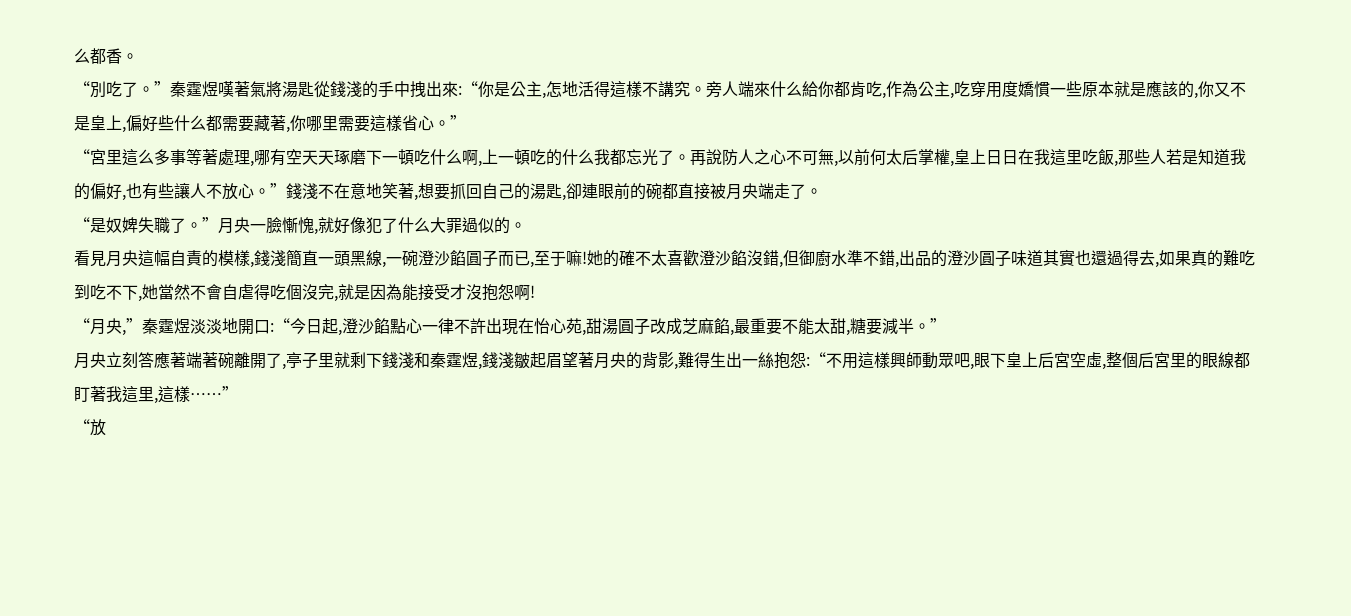么都香。
“別吃了。”秦霆煜嘆著氣將湯匙從錢淺的手中拽出來:“你是公主,怎地活得這樣不講究。旁人端來什么給你都肯吃,作為公主,吃穿用度嬌慣一些原本就是應該的,你又不是皇上,偏好些什么都需要藏著,你哪里需要這樣省心。”
“宮里這么多事等著處理,哪有空天天琢磨下一頓吃什么啊,上一頓吃的什么我都忘光了。再說防人之心不可無,以前何太后掌權,皇上日日在我這里吃飯,那些人若是知道我的偏好,也有些讓人不放心。”錢淺不在意地笑著,想要抓回自己的湯匙,卻連眼前的碗都直接被月央端走了。
“是奴婢失職了。”月央一臉慚愧,就好像犯了什么大罪過似的。
看見月央這幅自責的模樣,錢淺簡直一頭黑線,一碗澄沙餡圓子而已,至于嘛!她的確不太喜歡澄沙餡沒錯,但御廚水準不錯,出品的澄沙圓子味道其實也還過得去,如果真的難吃到吃不下,她當然不會自虐得吃個沒完,就是因為能接受才沒抱怨啊!
“月央,”秦霆煜淡淡地開口:“今日起,澄沙餡點心一律不許出現在怡心苑,甜湯圓子改成芝麻餡,最重要不能太甜,糖要減半。”
月央立刻答應著端著碗離開了,亭子里就剩下錢淺和秦霆煜,錢淺皺起眉望著月央的背影,難得生出一絲抱怨:“不用這樣興師動眾吧,眼下皇上后宮空虛,整個后宮里的眼線都盯著我這里,這樣……”
“放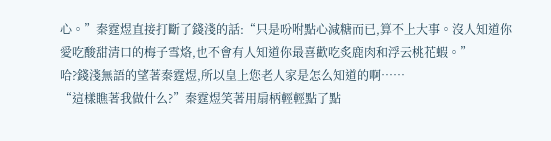心。”秦霆煜直接打斷了錢淺的話:“只是吩咐點心減糖而已,算不上大事。沒人知道你愛吃酸甜清口的梅子雪烙,也不會有人知道你最喜歡吃炙鹿肉和浮云桃花蝦。”
哈?錢淺無語的望著秦霆煜,所以皇上您老人家是怎么知道的啊……
“這樣瞧著我做什么?”秦霆煜笑著用扇柄輕輕點了點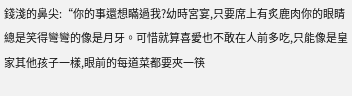錢淺的鼻尖:“你的事還想瞞過我?幼時宮宴,只要席上有炙鹿肉你的眼睛總是笑得彎彎的像是月牙。可惜就算喜愛也不敢在人前多吃,只能像是皇家其他孩子一樣,眼前的每道菜都要夾一筷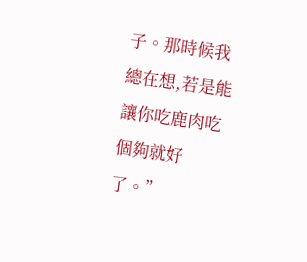子。那時候我總在想,若是能讓你吃鹿肉吃個夠就好了。”